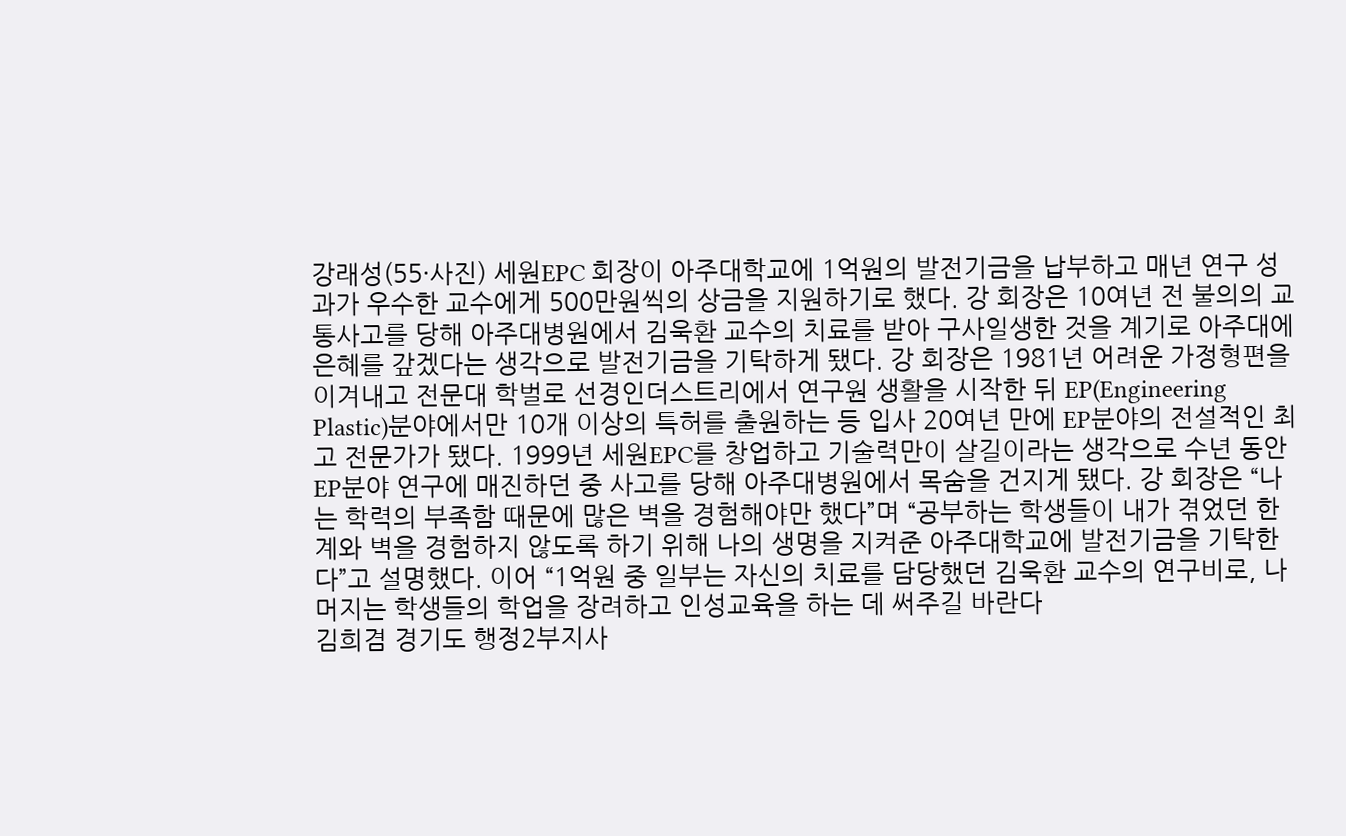강래성(55·사진) 세원EPC 회장이 아주대학교에 1억원의 발전기금을 납부하고 매년 연구 성과가 우수한 교수에게 500만원씩의 상금을 지원하기로 했다. 강 회장은 10여년 전 불의의 교통사고를 당해 아주대병원에서 김욱환 교수의 치료를 받아 구사일생한 것을 계기로 아주대에 은혜를 갚겠다는 생각으로 발전기금을 기탁하게 됐다. 강 회장은 1981년 어려운 가정형편을 이겨내고 전문대 학벌로 선경인더스트리에서 연구원 생활을 시작한 뒤 EP(Engineering Plastic)분야에서만 10개 이상의 특허를 출원하는 등 입사 20여년 만에 EP분야의 전설적인 최고 전문가가 됐다. 1999년 세원EPC를 창업하고 기술력만이 살길이라는 생각으로 수년 동안 EP분야 연구에 매진하던 중 사고를 당해 아주대병원에서 목숨을 건지게 됐다. 강 회장은 “나는 학력의 부족함 때문에 많은 벽을 경험해야만 했다”며 “공부하는 학생들이 내가 겪었던 한계와 벽을 경험하지 않도록 하기 위해 나의 생명을 지켜준 아주대학교에 발전기금을 기탁한다”고 설명했다. 이어 “1억원 중 일부는 자신의 치료를 담당했던 김욱환 교수의 연구비로, 나머지는 학생들의 학업을 장려하고 인성교육을 하는 데 써주길 바란다
김희겸 경기도 행정2부지사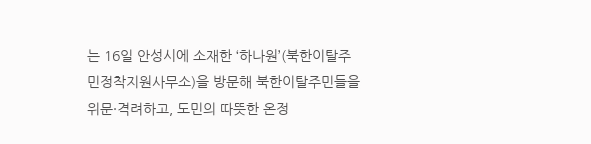는 16일 안성시에 소재한 ‘하나원’(북한이탈주민정착지원사무소)을 방문해 북한이탈주민들을 위문·격려하고, 도민의 따뜻한 온정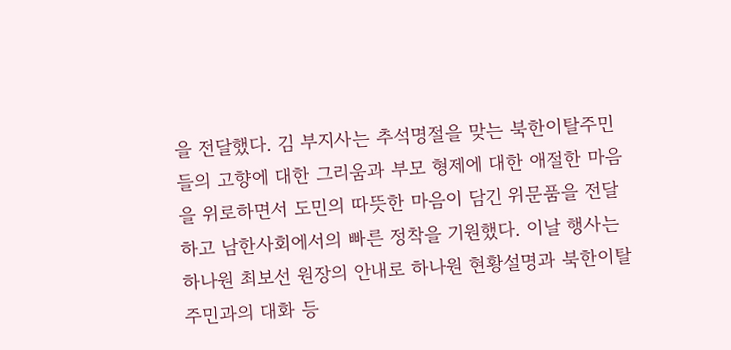을 전달했다. 김 부지사는 추석명절을 맞는 북한이탈주민들의 고향에 대한 그리움과 부모 형제에 대한 애절한 마음을 위로하면서 도민의 따뜻한 마음이 담긴 위문품을 전달하고 남한사회에서의 빠른 정착을 기원했다. 이날 행사는 하나원 최보선 원장의 안내로 하나원 현황설명과 북한이탈주민과의 대화 등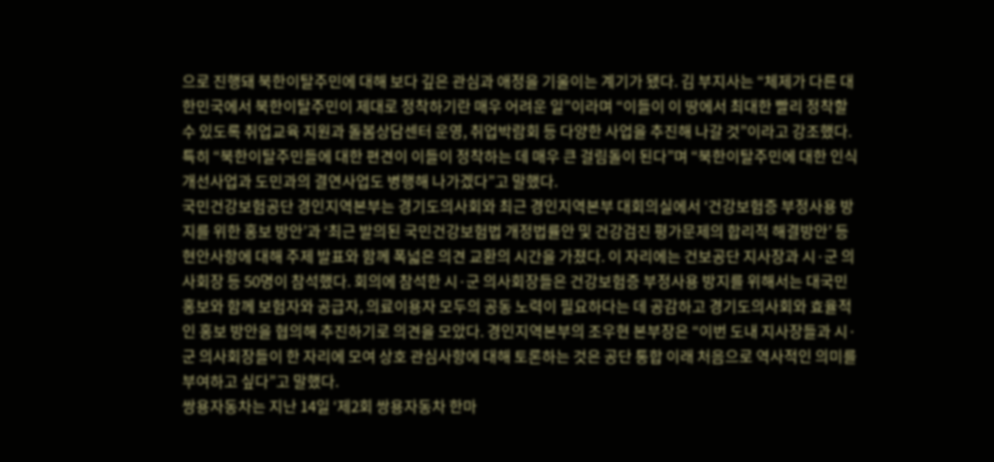으로 진행돼 북한이탈주민에 대해 보다 깊은 관심과 애정을 기울이는 계기가 됐다. 김 부지사는 “체제가 다른 대한민국에서 북한이탈주민이 제대로 정착하기란 매우 어려운 일”이라며 “이들이 이 땅에서 최대한 빨리 정착할 수 있도록 취업교육 지원과 돌봄상담센터 운영, 취업박람회 등 다양한 사업을 추진해 나갈 것”이라고 강조했다. 특히 “북한이탈주민들에 대한 편견이 이들이 정착하는 데 매우 큰 걸림돌이 된다”며 “북한이탈주민에 대한 인식 개선사업과 도민과의 결연사업도 병행해 나가겠다”고 말했다.
국민건강보험공단 경인지역본부는 경기도의사회와 최근 경인지역본부 대회의실에서 ‘건강보험증 부정사용 방지를 위한 홍보 방안’과 ‘최근 발의된 국민건강보험법 개정법률안 및 건강검진 평가문제의 합리적 해결방안’ 등 현안사항에 대해 주제 발표와 함께 폭넓은 의견 교환의 시간을 가졌다. 이 자리에는 건보공단 지사장과 시·군 의사회장 등 50명이 참석했다. 회의에 참석한 시·군 의사회장들은 건강보험증 부정사용 방지를 위해서는 대국민 홍보와 함께 보험자와 공급자, 의료이용자 모두의 공동 노력이 필요하다는 데 공감하고 경기도의사회와 효율적인 홍보 방안을 협의해 추진하기로 의견을 모았다. 경인지역본부의 조우현 본부장은 “이번 도내 지사장들과 시·군 의사회장들이 한 자리에 모여 상호 관심사항에 대해 토론하는 것은 공단 통합 이래 처음으로 역사적인 의미를 부여하고 싶다”고 말했다.
쌍용자동차는 지난 14일 ‘제2회 쌍용자동차 한마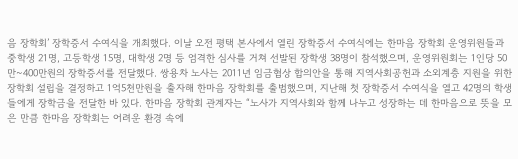음 장학회’ 장학증서 수여식을 개최했다. 이날 오전 평택 본사에서 열린 장학증서 수여식에는 한마음 장학회 운영위원들과 중학생 21명, 고등학생 15명, 대학생 2명 등 엄격한 심사를 거쳐 선발된 장학생 38명이 참석했으며, 운영위원회는 1인당 50만~400만원의 장학증서를 전달했다. 쌍용차 노사는 2011년 임금협상 합의안을 통해 지역사회공헌과 소외계층 지원을 위한 장학회 설립을 결정하고 1억5천만원을 출자해 한마음 장학회를 출범했으며, 지난해 첫 장학증서 수여식을 열고 42명의 학생들에게 장학금을 전달한 바 있다. 한마음 장학회 관계자는 “노사가 지역사회와 함께 나누고 성장하는 데 한마음으로 뜻을 모은 만큼 한마음 장학회는 어려운 환경 속에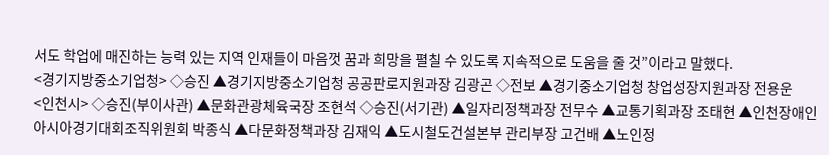서도 학업에 매진하는 능력 있는 지역 인재들이 마음껏 꿈과 희망을 펼칠 수 있도록 지속적으로 도움을 줄 것”이라고 말했다.
<경기지방중소기업청> ◇승진 ▲경기지방중소기업청 공공판로지원과장 김광곤 ◇전보 ▲경기중소기업청 창업성장지원과장 전용운
<인천시> ◇승진(부이사관) ▲문화관광체육국장 조현석 ◇승진(서기관) ▲일자리정책과장 전무수 ▲교통기획과장 조태현 ▲인천장애인아시아경기대회조직위원회 박종식 ▲다문화정책과장 김재익 ▲도시철도건설본부 관리부장 고건배 ▲노인정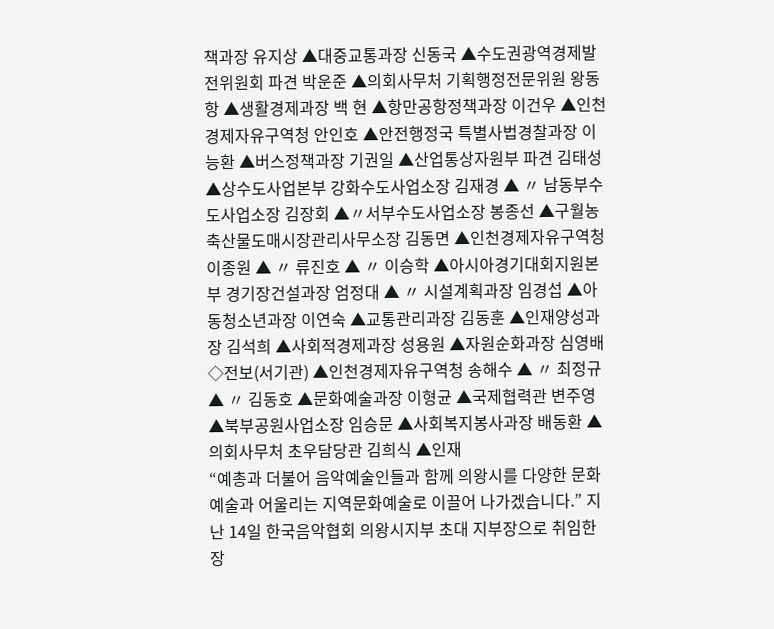책과장 유지상 ▲대중교통과장 신동국 ▲수도권광역경제발전위원회 파견 박운준 ▲의회사무처 기획행정전문위원 왕동항 ▲생활경제과장 백 현 ▲항만공항정책과장 이건우 ▲인천경제자유구역청 안인호 ▲안전행정국 특별사법경찰과장 이능환 ▲버스정책과장 기권일 ▲산업통상자원부 파견 김태성 ▲상수도사업본부 강화수도사업소장 김재경 ▲ 〃 남동부수도사업소장 김장회 ▲〃서부수도사업소장 봉종선 ▲구월농축산물도매시장관리사무소장 김동면 ▲인천경제자유구역청 이종원 ▲ 〃 류진호 ▲ 〃 이승학 ▲아시아경기대회지원본부 경기장건설과장 엄정대 ▲ 〃 시설계획과장 임경섭 ▲아동청소년과장 이연숙 ▲교통관리과장 김동훈 ▲인재양성과장 김석희 ▲사회적경제과장 성용원 ▲자원순화과장 심영배 ◇전보(서기관) ▲인천경제자유구역청 송해수 ▲ 〃 최정규 ▲ 〃 김동호 ▲문화예술과장 이형균 ▲국제협력관 변주영 ▲북부공원사업소장 임승문 ▲사회복지봉사과장 배동환 ▲의회사무처 초우담당관 김희식 ▲인재
“예총과 더불어 음악예술인들과 함께 의왕시를 다양한 문화예술과 어울리는 지역문화예술로 이끌어 나가겠습니다.” 지난 14일 한국음악협회 의왕시지부 초대 지부장으로 취임한 장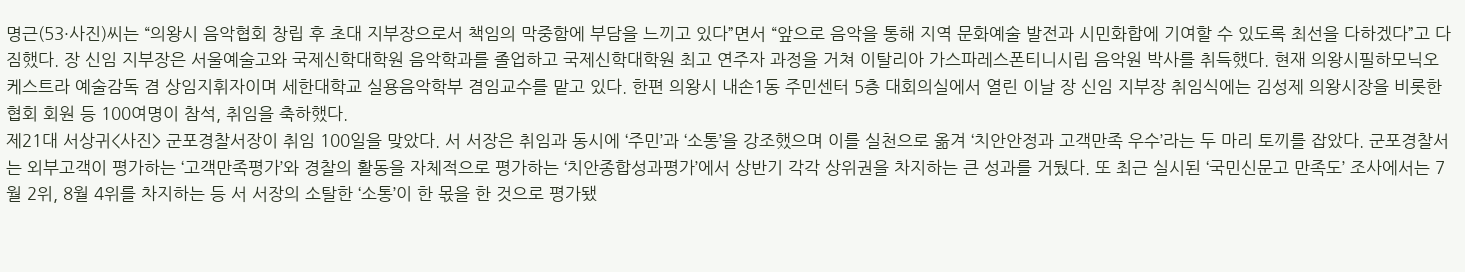명근(53·사진)씨는 “의왕시 음악협회 창립 후 초대 지부장으로서 책임의 막중함에 부담을 느끼고 있다”면서 “앞으로 음악을 통해 지역 문화예술 발전과 시민화합에 기여할 수 있도록 최선을 다하겠다”고 다짐했다. 장 신임 지부장은 서울예술고와 국제신학대학원 음악학과를 졸업하고 국제신학대학원 최고 연주자 과정을 거쳐 이탈리아 가스파레스폰티니시립 음악원 박사를 취득했다. 현재 의왕시필하모닉오케스트라 예술감독 겸 상임지휘자이며 세한대학교 실용음악학부 겸임교수를 맡고 있다. 한편 의왕시 내손1동 주민센터 5층 대회의실에서 열린 이날 장 신임 지부장 취임식에는 김성제 의왕시장을 비롯한 협회 회원 등 100여명이 참석, 취임을 축하했다.
제21대 서상귀<사진> 군포경찰서장이 취임 100일을 맞았다. 서 서장은 취임과 동시에 ‘주민’과 ‘소통’을 강조했으며 이를 실천으로 옮겨 ‘치안안정과 고객만족 우수’라는 두 마리 토끼를 잡았다. 군포경찰서는 외부고객이 평가하는 ‘고객만족평가’와 경찰의 활동을 자체적으로 평가하는 ‘치안종합성과평가’에서 상반기 각각 상위권을 차지하는 큰 성과를 거뒀다. 또 최근 실시된 ‘국민신문고 만족도’ 조사에서는 7월 2위, 8월 4위를 차지하는 등 서 서장의 소탈한 ‘소통’이 한 몫을 한 것으로 평가됐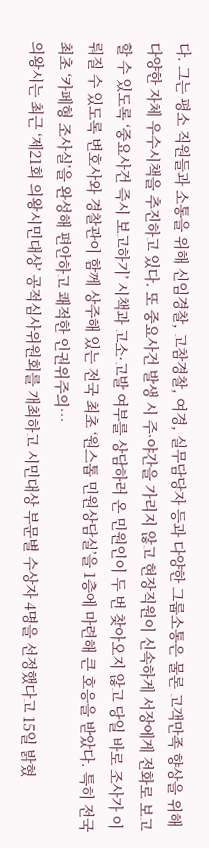다. 그는 평소 직원들과 소통을 위해 신임경찰, 고참경찰, 여경, 실무담당자 등과 다양한 그룹소통은 물론 고객만족 향상을 위해 다양한 자체 우수시책을 추진하고 있다. 또 중요사건 발생 시 주·야간을 가리지 않고 현장직원이 신속하게 서장에게 전화로 보고할 수 있도록 ‘중요사건 즉시 보고하기’ 시책과 고소·고발 여부를 상담하러 온 민원인이 두 번 찾아오지 않고 당일 바로 조사가 이뤄질 수 있도록 변호사와 경찰관이 함께 상주해 있는 전국 최초 ‘원스톱 민원상담실’을 1층에 마련해 큰 호응을 받았다. 특히 전국 최초 ‘카페형 조사실’을 완성해 편안하고 쾌적한 인권위주의…
의왕시는 최근 ‘제21회 의왕시민대상’ 공적심사위원회를 개최하고 시민대상 부문별 수상자 4명을 선정했다고 15일 밝혔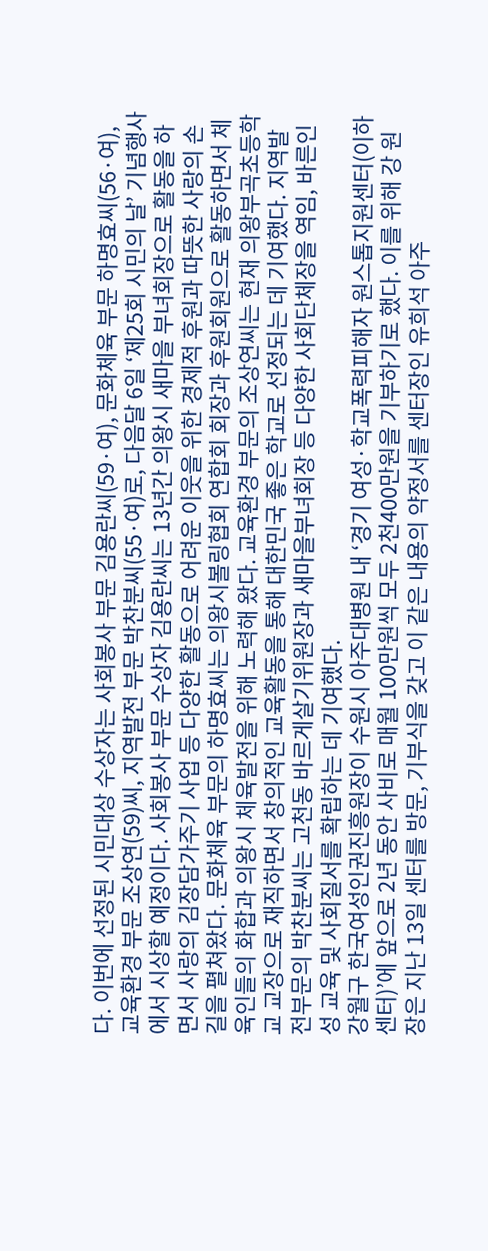다. 이번에 선정된 시민대상 수상자는 사회봉사 부문 김용란씨(59·여), 문화체육 부문 하명효씨(56·여), 교육환경 부문 조상연(59)씨, 지역발전 부문 박찬분씨(55·여)로, 다음달 6일 ‘제25회 시민의 날’ 기념행사에서 시상할 예정이다. 사회봉사 부문 수상자 김용란씨는 13년간 의왕시 새마을 부녀회장으로 활동을 하면서 사랑의 김장담가주기 사업 등 다양한 활동으로 어려운 이웃을 위한 경제적 후원과 따뜻한 사랑의 손길을 펼쳐왔다. 문화체육 부문의 하명효씨는 의왕시볼링협회 연합회 회장과 후원회원으로 활동하면서 체육인들의 화합과 의왕시 체육발전을 위해 노력해 왔다. 교육환경 부문의 조상연씨는 현재 의왕부곡초등학교 교장으로 재직하면서 창의적인 교육활동을 통해 대한민국 좋은 학교로 선정되는 데 기여했다. 지역발전부문의 박찬분씨는 고천동 바르게살기위원장과 새마을부녀회장 등 다양한 사회단체장을 역임, 바른인성 교육 및 사회질서를 확립하는 데 기여했다.
강월구 한국여성인권진흥원장이 수원시 아주대병원 내 ‘경기 여성·학교폭력피해자 원스톱지원센터(이하 센터)’에 앞으로 2년 동안 사비로 매월 100만원씩 모두 2천400만원을 기부하기로 했다. 이를 위해 강 원장은 지난 13일 센터를 방문, 기부식을 갖고 이 같은 내용의 약정서를 센터장인 유희석 아주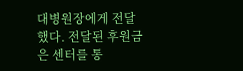대병원장에게 전달했다. 전달된 후원금은 센터를 통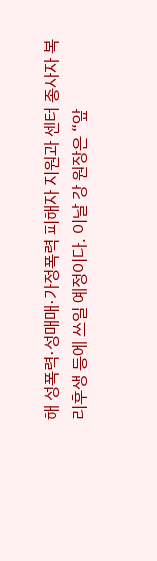해 성폭력·성매매·가정폭력 피해자 지원과 센터 종사자 복리후생 등에 쓰일 예정이다. 이날 강 원장은 “앞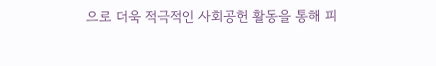으로 더욱 적극적인 사회공헌 활동을 통해 피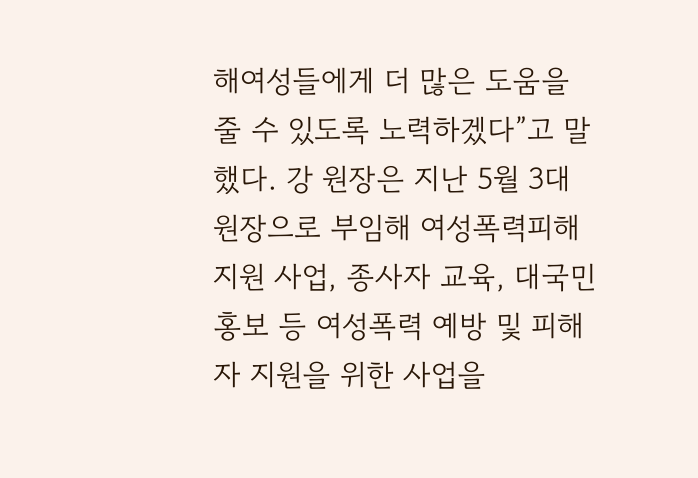해여성들에게 더 많은 도움을 줄 수 있도록 노력하겠다”고 말했다. 강 원장은 지난 5월 3대 원장으로 부임해 여성폭력피해 지원 사업, 종사자 교육, 대국민 홍보 등 여성폭력 예방 및 피해자 지원을 위한 사업을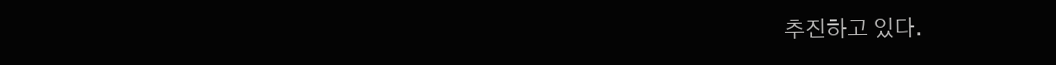추진하고 있다.